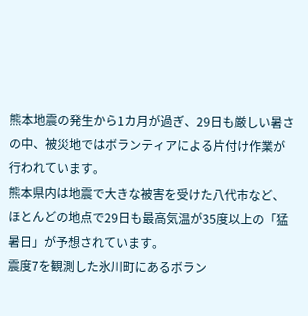熊本地震の発生から1カ月が過ぎ、29日も厳しい暑さの中、被災地ではボランティアによる片付け作業が行われています。
熊本県内は地震で大きな被害を受けた八代市など、ほとんどの地点で29日も最高気温が35度以上の「猛暑日」が予想されています。
震度7を観測した氷川町にあるボラン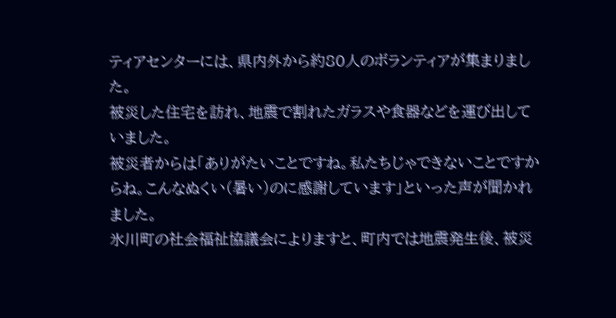ティアセンターには、県内外から約80人のボランティアが集まりました。
被災した住宅を訪れ、地震で割れたガラスや食器などを運び出していました。
被災者からは「ありがたいことですね。私たちじゃできないことですからね。こんなぬくい(暑い)のに感謝しています」といった声が聞かれました。
氷川町の社会福祉協議会によりますと、町内では地震発生後、被災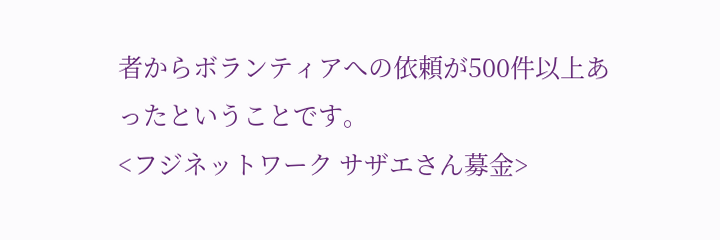者からボランティアへの依頼が500件以上あったということです。
<フジネットワーク サザエさん募金>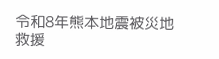令和8年熊本地震被災地救援